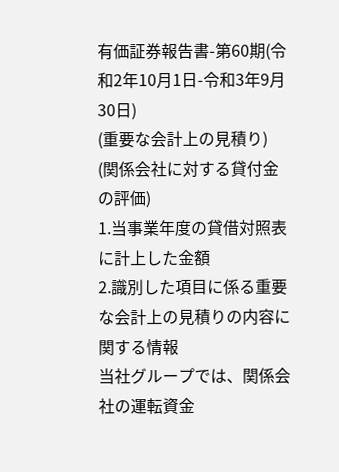有価証券報告書-第60期(令和2年10月1日-令和3年9月30日)
(重要な会計上の見積り)
(関係会社に対する貸付金の評価)
1.当事業年度の貸借対照表に計上した金額
2.識別した項目に係る重要な会計上の見積りの内容に関する情報
当社グループでは、関係会社の運転資金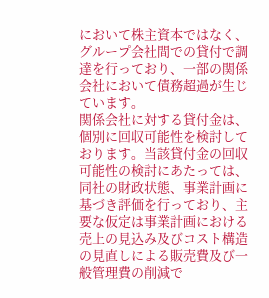において株主資本ではなく、グループ会社間での貸付で調達を行っており、一部の関係会社において債務超過が生じています。
関係会社に対する貸付金は、個別に回収可能性を検討しております。当該貸付金の回収可能性の検討にあたっては、同社の財政状態、事業計画に基づき評価を行っており、主要な仮定は事業計画における売上の見込み及びコスト構造の見直しによる販売費及び一般管理費の削減で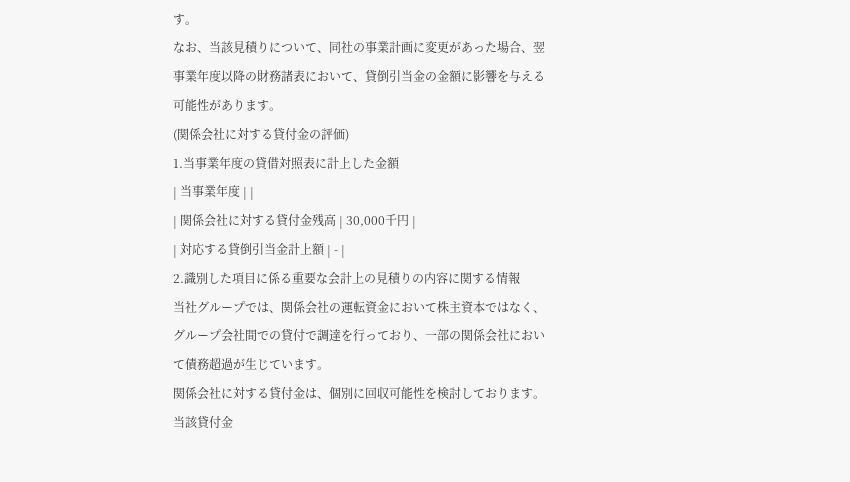す。
なお、当該見積りについて、同社の事業計画に変更があった場合、翌事業年度以降の財務諸表において、貸倒引当金の金額に影響を与える可能性があります。
(関係会社に対する貸付金の評価)
1.当事業年度の貸借対照表に計上した金額
| 当事業年度 | |
| 関係会社に対する貸付金残高 | 30,000千円 |
| 対応する貸倒引当金計上額 | - |
2.識別した項目に係る重要な会計上の見積りの内容に関する情報
当社グループでは、関係会社の運転資金において株主資本ではなく、グループ会社間での貸付で調達を行っており、一部の関係会社において債務超過が生じています。
関係会社に対する貸付金は、個別に回収可能性を検討しております。当該貸付金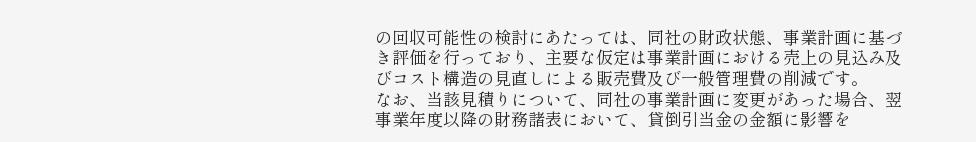の回収可能性の検討にあたっては、同社の財政状態、事業計画に基づき評価を行っており、主要な仮定は事業計画における売上の見込み及びコスト構造の見直しによる販売費及び一般管理費の削減です。
なお、当該見積りについて、同社の事業計画に変更があった場合、翌事業年度以降の財務諸表において、貸倒引当金の金額に影響を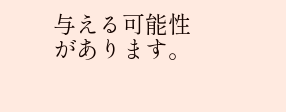与える可能性があります。